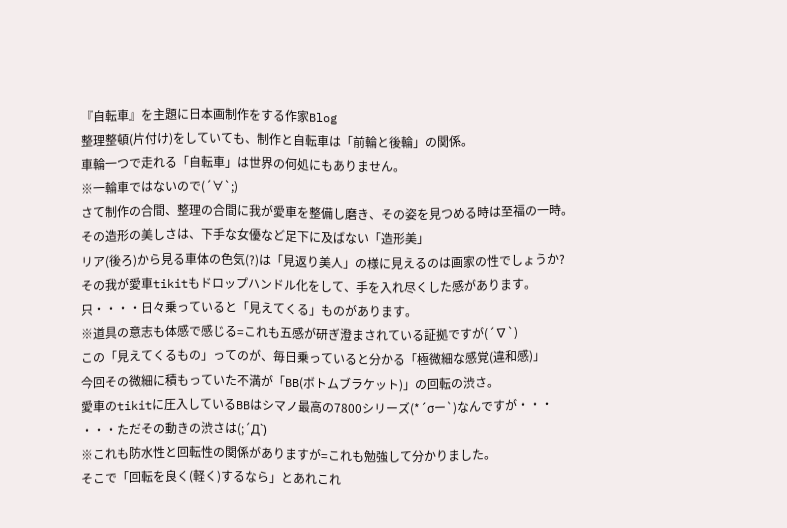『自転車』を主題に日本画制作をする作家Blog
整理整頓(片付け)をしていても、制作と自転車は「前輪と後輪」の関係。
車輪一つで走れる「自転車」は世界の何処にもありません。
※一輪車ではないので(´∀`;)
さて制作の合間、整理の合間に我が愛車を整備し磨き、その姿を見つめる時は至福の一時。
その造形の美しさは、下手な女優など足下に及ばない「造形美」
リア(後ろ)から見る車体の色気(?)は「見返り美人」の様に見えるのは画家の性でしょうか?
その我が愛車tikitもドロップハンドル化をして、手を入れ尽くした感があります。
只・・・・日々乗っていると「見えてくる」ものがあります。
※道具の意志も体感で感じる=これも五感が研ぎ澄まされている証拠ですが(´∇`)
この「見えてくるもの」ってのが、毎日乗っていると分かる「極微細な感覚(違和感)」
今回その微細に積もっていた不満が「BB(ボトムブラケット)」の回転の渋さ。
愛車のtikitに圧入しているBBはシマノ最高の7800シリーズ(*´σー`)なんですが・・・
・・・ただその動きの渋さは(;´Д`)
※これも防水性と回転性の関係がありますが=これも勉強して分かりました。
そこで「回転を良く(軽く)するなら」とあれこれ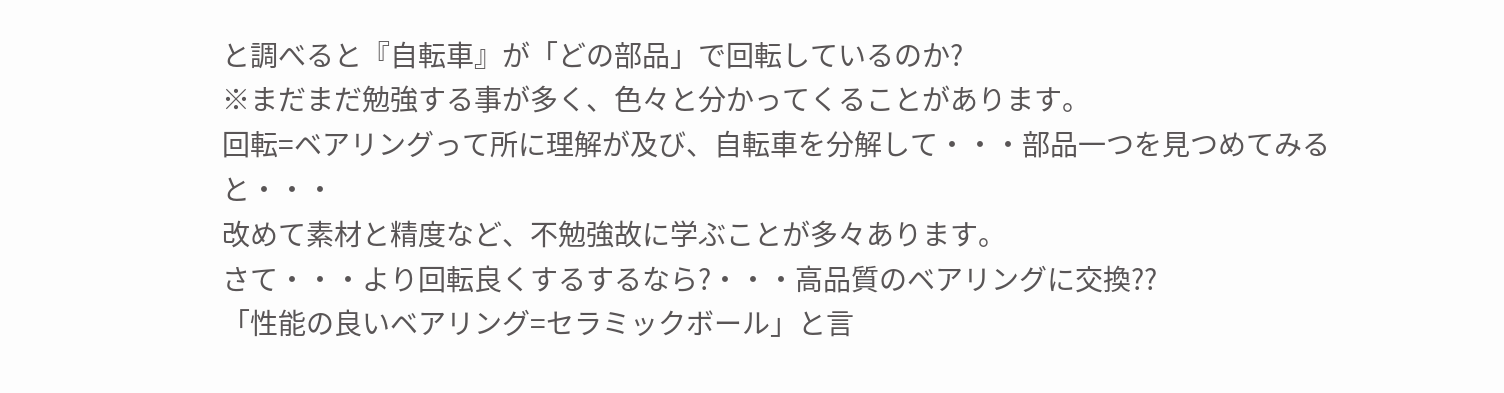と調べると『自転車』が「どの部品」で回転しているのか?
※まだまだ勉強する事が多く、色々と分かってくることがあります。
回転=ベアリングって所に理解が及び、自転車を分解して・・・部品一つを見つめてみると・・・
改めて素材と精度など、不勉強故に学ぶことが多々あります。
さて・・・より回転良くするするなら?・・・高品質のベアリングに交換??
「性能の良いベアリング=セラミックボール」と言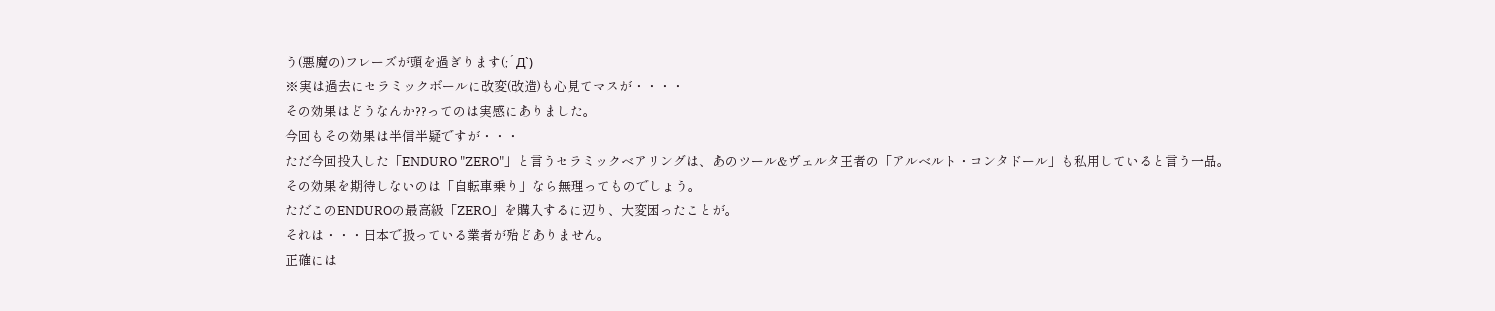う(悪魔の)フレーズが頭を過ぎります(;´Д`)
※実は過去にセラミックボールに改変(改造)も心見てマスが・・・・
その効果はどうなんか??ってのは実感にありました。
今回もその効果は半信半疑ですが・・・
ただ今回投入した「ENDURO "ZERO"」と言うセラミックベアリングは、あのツール&ヴェルタ王者の「アルベルト・コンタドール」も私用していると言う一品。
その効果を期待しないのは「自転車乗り」なら無理ってものでしょう。
ただこのENDUROの最高級「ZERO」を購入するに辺り、大変困ったことが。
それは・・・日本で扱っている業者が殆どありません。
正確には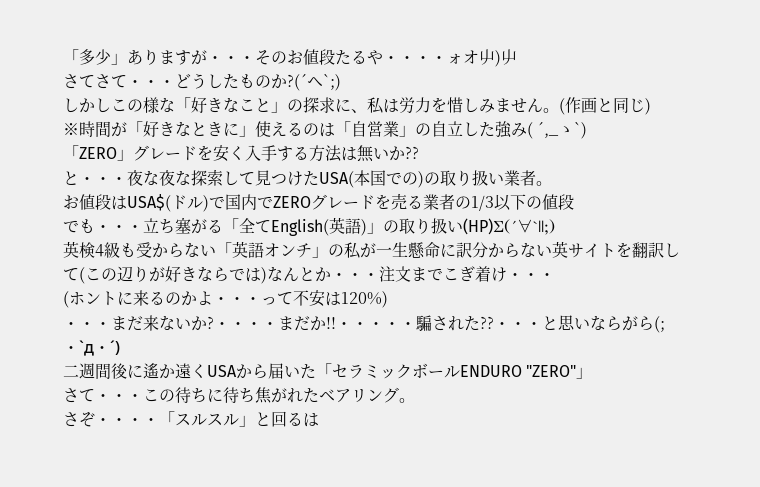「多少」ありますが・・・そのお値段たるや・・・・ォオ屮)屮
さてさて・・・どうしたものか?(´ヘ`;)
しかしこの様な「好きなこと」の探求に、私は労力を惜しみません。(作画と同じ)
※時間が「好きなときに」使えるのは「自営業」の自立した強み( ´,_ゝ`)
「ZERO」グレードを安く入手する方法は無いか??
と・・・夜な夜な探索して見つけたUSA(本国での)の取り扱い業者。
お値段はUSA$(ドル)で国内でZEROグレードを売る業者の1/3以下の値段
でも・・・立ち塞がる「全てEnglish(英語)」の取り扱い(HP)Σ(´∀`||;)
英検4級も受からない「英語オンチ」の私が一生懸命に訳分からない英サイトを翻訳して(この辺りが好きならでは)なんとか・・・注文までこぎ着け・・・
(ホントに来るのかよ・・・って不安は120%)
・・・まだ来ないか?・・・・まだか!!・・・・・騙された??・・・と思いならがら(; ・`д・´)
二週間後に遙か遠くUSAから届いた「セラミックボールENDURO "ZERO"」
さて・・・この待ちに待ち焦がれたベアリング。
さぞ・・・・「スルスル」と回るは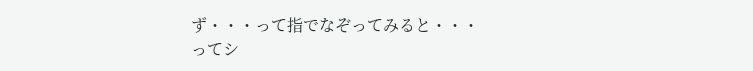ず・・・って指でなぞってみると・・・
ってシ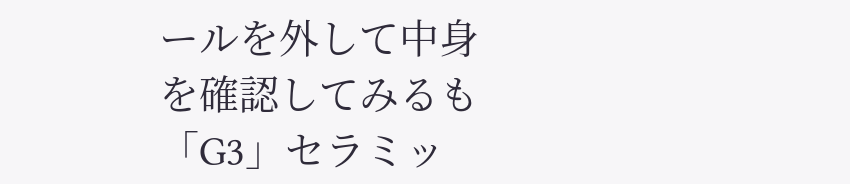ールを外して中身を確認してみるも「G3」セラミッ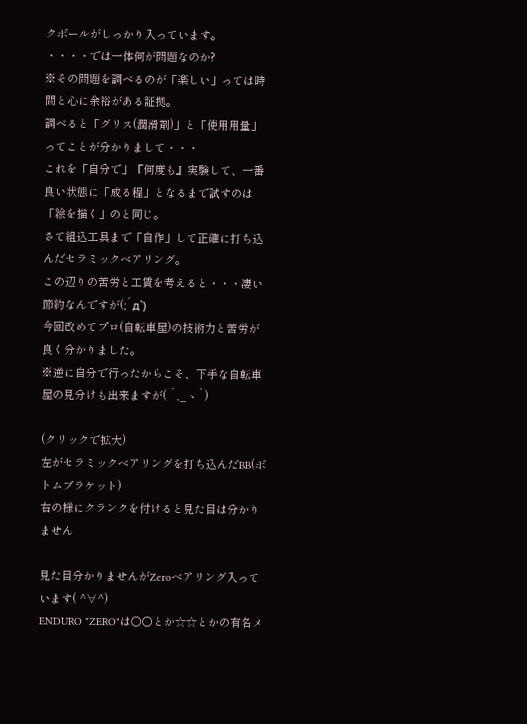クボールがしっかり入っています。
・・・・では一体何が問題なのか?
※その問題を調べるのが「楽しい」っては時間と心に余裕がある証拠。
調べると「グリス(潤滑剤)」と「使用用量」ってことが分かりまして・・・
これを「自分で」『何度も』実験して、一番良い状態に「成る程」となるまで試すのは「絵を描く」のと同じ。
さて組込工具まで「自作」して正確に打ち込んだセラミックベアリング。
この辺りの苦労と工賃を考えると・・・凄い節約なんですが(;´д`)
今回改めてプロ(自転車屋)の技術力と苦労が良く分かりました。
※逆に自分で行ったからこそ、下手な自転車屋の見分けも出来ますが( ´,_ゝ`)

(クリックで拡大)
左がセラミックベアリングを打ち込んだBB(ボトムブラケット)
右の様にクランクを付けると見た目は分かりません

見た目分かりませんがZeroベアリング入っています( ^∀^)
ENDURO "ZERO"は○○とか☆☆とかの有名メ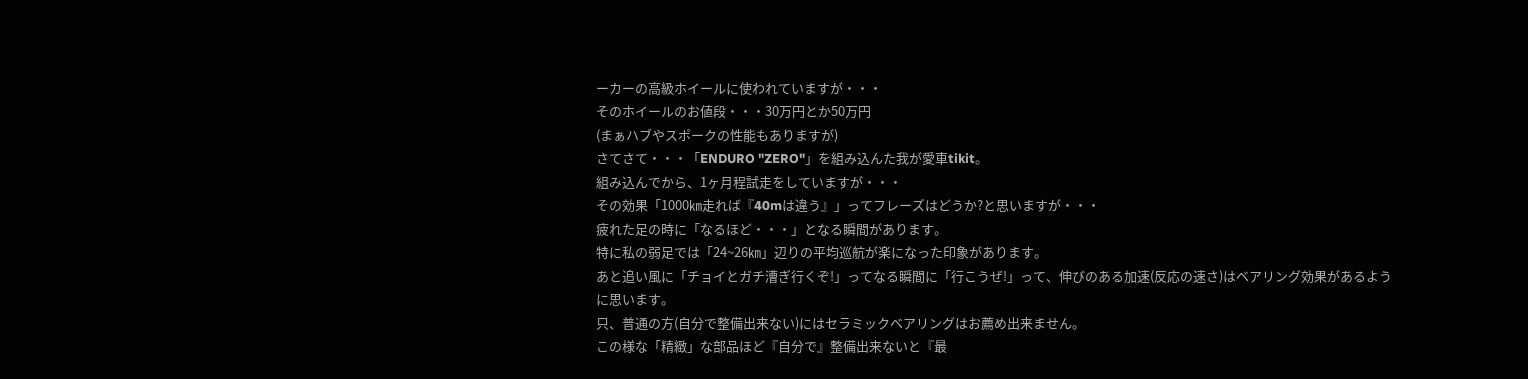ーカーの高級ホイールに使われていますが・・・
そのホイールのお値段・・・30万円とか50万円
(まぁハブやスポークの性能もありますが)
さてさて・・・「ENDURO "ZERO"」を組み込んた我が愛車tikit。
組み込んでから、1ヶ月程試走をしていますが・・・
その効果「1000㎞走れば『40mは違う』」ってフレーズはどうか?と思いますが・・・
疲れた足の時に「なるほど・・・」となる瞬間があります。
特に私の弱足では「24~26㎞」辺りの平均巡航が楽になった印象があります。
あと追い風に「チョイとガチ漕ぎ行くぞ!」ってなる瞬間に「行こうぜ!」って、伸びのある加速(反応の速さ)はベアリング効果があるように思います。
只、普通の方(自分で整備出来ない)にはセラミックベアリングはお薦め出来ません。
この様な「精緻」な部品ほど『自分で』整備出来ないと『最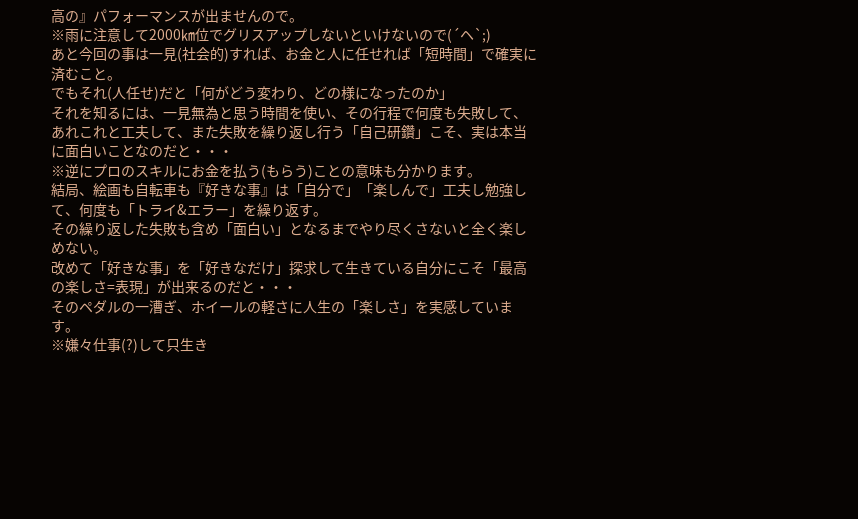高の』パフォーマンスが出ませんので。
※雨に注意して2000㎞位でグリスアップしないといけないので(´ヘ`;)
あと今回の事は一見(社会的)すれば、お金と人に任せれば「短時間」で確実に済むこと。
でもそれ(人任せ)だと「何がどう変わり、どの様になったのか」
それを知るには、一見無為と思う時間を使い、その行程で何度も失敗して、あれこれと工夫して、また失敗を繰り返し行う「自己研鑽」こそ、実は本当に面白いことなのだと・・・
※逆にプロのスキルにお金を払う(もらう)ことの意味も分かります。
結局、絵画も自転車も『好きな事』は「自分で」「楽しんで」工夫し勉強して、何度も「トライ&エラー」を繰り返す。
その繰り返した失敗も含め「面白い」となるまでやり尽くさないと全く楽しめない。
改めて「好きな事」を「好きなだけ」探求して生きている自分にこそ「最高の楽しさ=表現」が出来るのだと・・・
そのペダルの一漕ぎ、ホイールの軽さに人生の「楽しさ」を実感しています。
※嫌々仕事(?)して只生き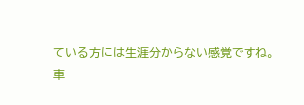ている方には生涯分からない感覚ですね。
車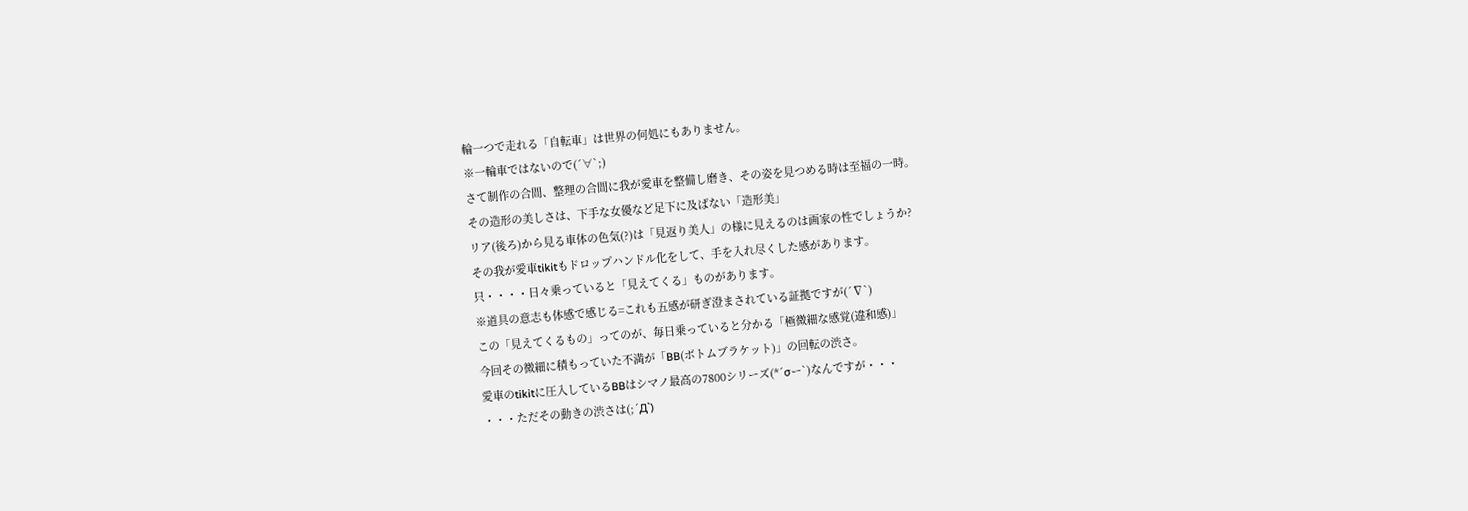輪一つで走れる「自転車」は世界の何処にもありません。
※一輪車ではないので(´∀`;)
さて制作の合間、整理の合間に我が愛車を整備し磨き、その姿を見つめる時は至福の一時。
その造形の美しさは、下手な女優など足下に及ばない「造形美」
リア(後ろ)から見る車体の色気(?)は「見返り美人」の様に見えるのは画家の性でしょうか?
その我が愛車tikitもドロップハンドル化をして、手を入れ尽くした感があります。
只・・・・日々乗っていると「見えてくる」ものがあります。
※道具の意志も体感で感じる=これも五感が研ぎ澄まされている証拠ですが(´∇`)
この「見えてくるもの」ってのが、毎日乗っていると分かる「極微細な感覚(違和感)」
今回その微細に積もっていた不満が「BB(ボトムブラケット)」の回転の渋さ。
愛車のtikitに圧入しているBBはシマノ最高の7800シリーズ(*´σー`)なんですが・・・
・・・ただその動きの渋さは(;´Д`)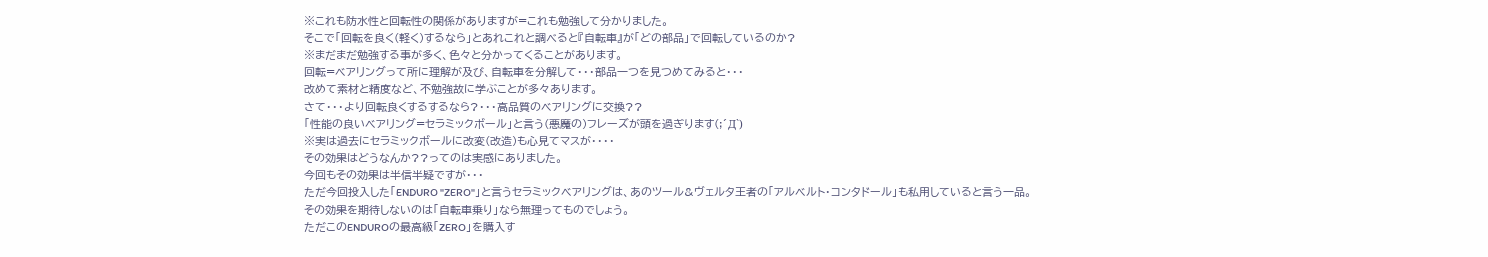※これも防水性と回転性の関係がありますが=これも勉強して分かりました。
そこで「回転を良く(軽く)するなら」とあれこれと調べると『自転車』が「どの部品」で回転しているのか?
※まだまだ勉強する事が多く、色々と分かってくることがあります。
回転=ベアリングって所に理解が及び、自転車を分解して・・・部品一つを見つめてみると・・・
改めて素材と精度など、不勉強故に学ぶことが多々あります。
さて・・・より回転良くするするなら?・・・高品質のベアリングに交換??
「性能の良いベアリング=セラミックボール」と言う(悪魔の)フレーズが頭を過ぎります(;´Д`)
※実は過去にセラミックボールに改変(改造)も心見てマスが・・・・
その効果はどうなんか??ってのは実感にありました。
今回もその効果は半信半疑ですが・・・
ただ今回投入した「ENDURO "ZERO"」と言うセラミックベアリングは、あのツール&ヴェルタ王者の「アルベルト・コンタドール」も私用していると言う一品。
その効果を期待しないのは「自転車乗り」なら無理ってものでしょう。
ただこのENDUROの最高級「ZERO」を購入す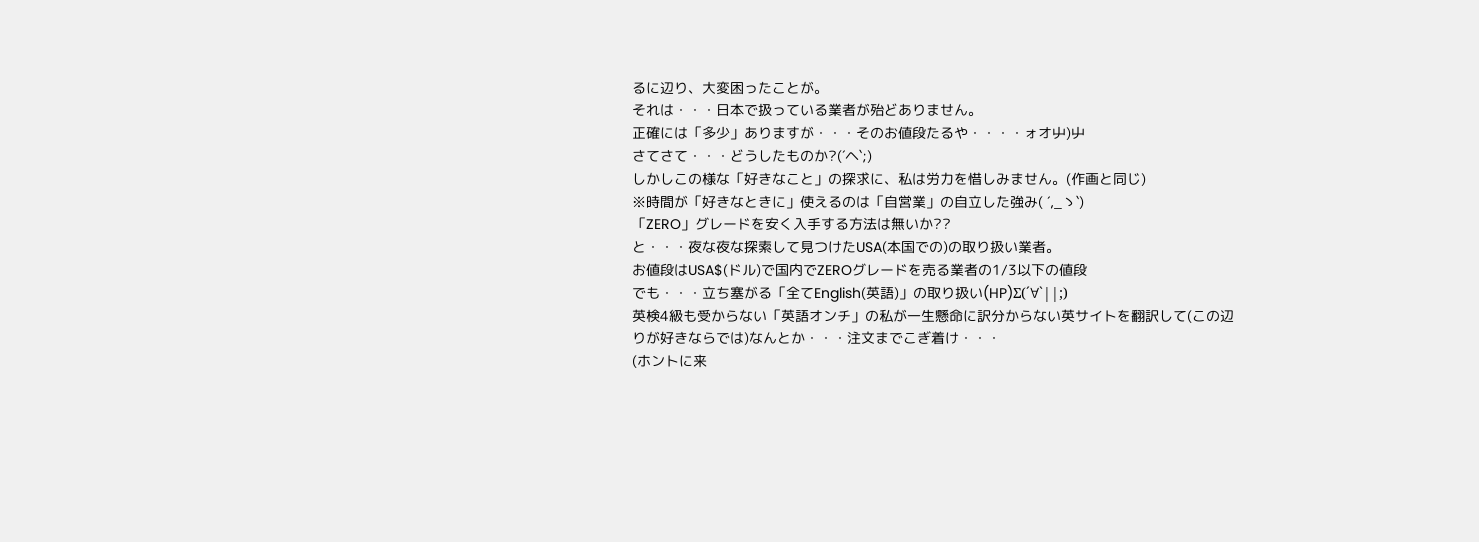るに辺り、大変困ったことが。
それは・・・日本で扱っている業者が殆どありません。
正確には「多少」ありますが・・・そのお値段たるや・・・・ォオ屮)屮
さてさて・・・どうしたものか?(´ヘ`;)
しかしこの様な「好きなこと」の探求に、私は労力を惜しみません。(作画と同じ)
※時間が「好きなときに」使えるのは「自営業」の自立した強み( ´,_ゝ`)
「ZERO」グレードを安く入手する方法は無いか??
と・・・夜な夜な探索して見つけたUSA(本国での)の取り扱い業者。
お値段はUSA$(ドル)で国内でZEROグレードを売る業者の1/3以下の値段
でも・・・立ち塞がる「全てEnglish(英語)」の取り扱い(HP)Σ(´∀`||;)
英検4級も受からない「英語オンチ」の私が一生懸命に訳分からない英サイトを翻訳して(この辺りが好きならでは)なんとか・・・注文までこぎ着け・・・
(ホントに来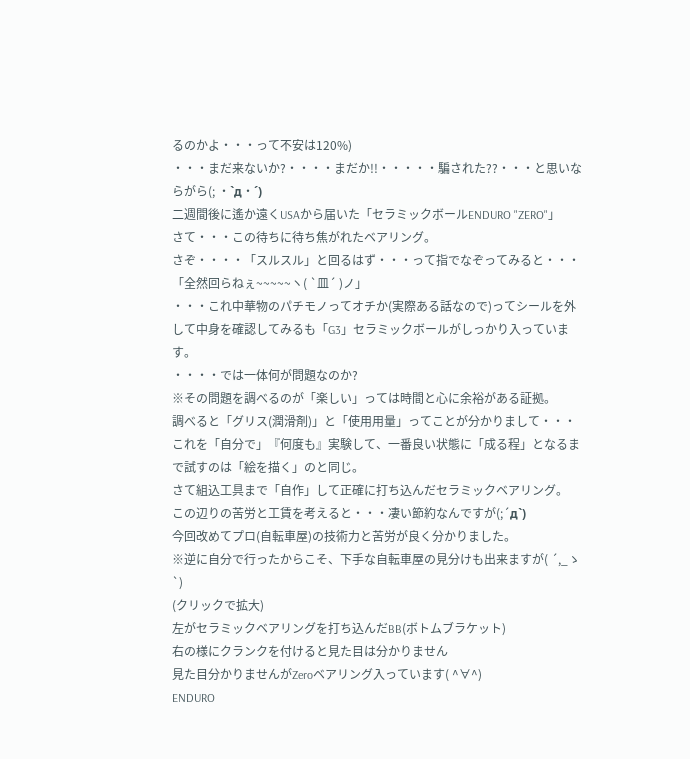るのかよ・・・って不安は120%)
・・・まだ来ないか?・・・・まだか!!・・・・・騙された??・・・と思いならがら(; ・`д・´)
二週間後に遙か遠くUSAから届いた「セラミックボールENDURO "ZERO"」
さて・・・この待ちに待ち焦がれたベアリング。
さぞ・・・・「スルスル」と回るはず・・・って指でなぞってみると・・・
「全然回らねぇ~~~~~ヽ( `皿´ )ノ」
・・・これ中華物のパチモノってオチか(実際ある話なので)ってシールを外して中身を確認してみるも「G3」セラミックボールがしっかり入っています。
・・・・では一体何が問題なのか?
※その問題を調べるのが「楽しい」っては時間と心に余裕がある証拠。
調べると「グリス(潤滑剤)」と「使用用量」ってことが分かりまして・・・
これを「自分で」『何度も』実験して、一番良い状態に「成る程」となるまで試すのは「絵を描く」のと同じ。
さて組込工具まで「自作」して正確に打ち込んだセラミックベアリング。
この辺りの苦労と工賃を考えると・・・凄い節約なんですが(;´д`)
今回改めてプロ(自転車屋)の技術力と苦労が良く分かりました。
※逆に自分で行ったからこそ、下手な自転車屋の見分けも出来ますが( ´,_ゝ`)
(クリックで拡大)
左がセラミックベアリングを打ち込んだBB(ボトムブラケット)
右の様にクランクを付けると見た目は分かりません
見た目分かりませんがZeroベアリング入っています( ^∀^)
ENDURO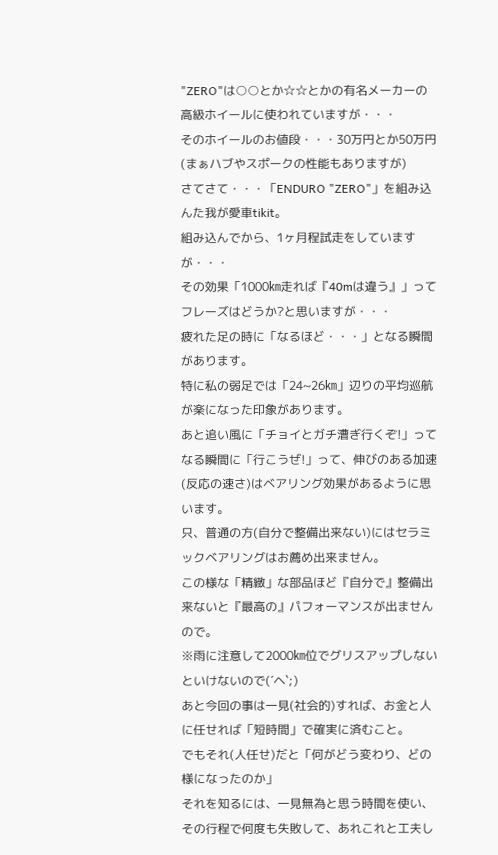"ZERO"は○○とか☆☆とかの有名メーカーの高級ホイールに使われていますが・・・
そのホイールのお値段・・・30万円とか50万円
(まぁハブやスポークの性能もありますが)
さてさて・・・「ENDURO "ZERO"」を組み込んた我が愛車tikit。
組み込んでから、1ヶ月程試走をしていますが・・・
その効果「1000㎞走れば『40mは違う』」ってフレーズはどうか?と思いますが・・・
疲れた足の時に「なるほど・・・」となる瞬間があります。
特に私の弱足では「24~26㎞」辺りの平均巡航が楽になった印象があります。
あと追い風に「チョイとガチ漕ぎ行くぞ!」ってなる瞬間に「行こうぜ!」って、伸びのある加速(反応の速さ)はベアリング効果があるように思います。
只、普通の方(自分で整備出来ない)にはセラミックベアリングはお薦め出来ません。
この様な「精緻」な部品ほど『自分で』整備出来ないと『最高の』パフォーマンスが出ませんので。
※雨に注意して2000㎞位でグリスアップしないといけないので(´ヘ`;)
あと今回の事は一見(社会的)すれば、お金と人に任せれば「短時間」で確実に済むこと。
でもそれ(人任せ)だと「何がどう変わり、どの様になったのか」
それを知るには、一見無為と思う時間を使い、その行程で何度も失敗して、あれこれと工夫し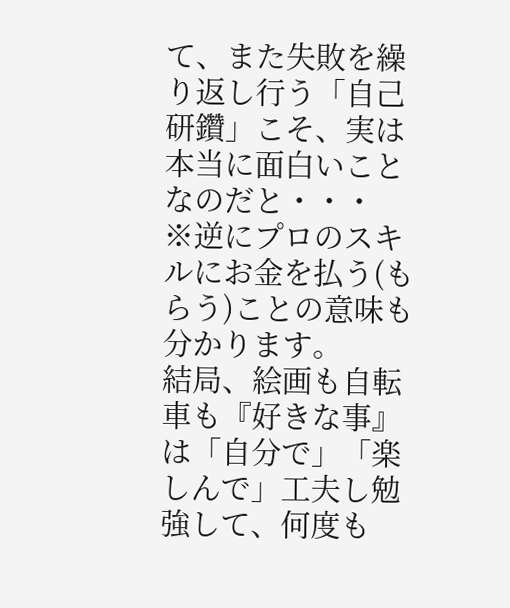て、また失敗を繰り返し行う「自己研鑽」こそ、実は本当に面白いことなのだと・・・
※逆にプロのスキルにお金を払う(もらう)ことの意味も分かります。
結局、絵画も自転車も『好きな事』は「自分で」「楽しんで」工夫し勉強して、何度も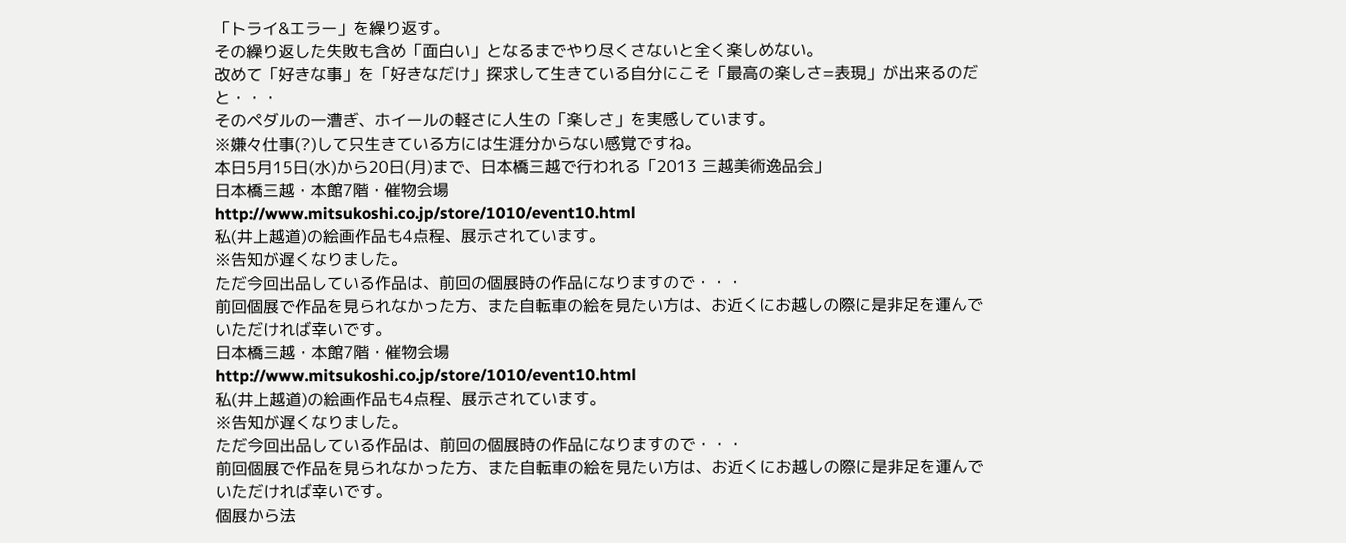「トライ&エラー」を繰り返す。
その繰り返した失敗も含め「面白い」となるまでやり尽くさないと全く楽しめない。
改めて「好きな事」を「好きなだけ」探求して生きている自分にこそ「最高の楽しさ=表現」が出来るのだと・・・
そのペダルの一漕ぎ、ホイールの軽さに人生の「楽しさ」を実感しています。
※嫌々仕事(?)して只生きている方には生涯分からない感覚ですね。
本日5月15日(水)から20日(月)まで、日本橋三越で行われる「2013 三越美術逸品会」
日本橋三越・本館7階・催物会場
http://www.mitsukoshi.co.jp/store/1010/event10.html
私(井上越道)の絵画作品も4点程、展示されています。
※告知が遅くなりました。
ただ今回出品している作品は、前回の個展時の作品になりますので・・・
前回個展で作品を見られなかった方、また自転車の絵を見たい方は、お近くにお越しの際に是非足を運んでいただければ幸いです。
日本橋三越・本館7階・催物会場
http://www.mitsukoshi.co.jp/store/1010/event10.html
私(井上越道)の絵画作品も4点程、展示されています。
※告知が遅くなりました。
ただ今回出品している作品は、前回の個展時の作品になりますので・・・
前回個展で作品を見られなかった方、また自転車の絵を見たい方は、お近くにお越しの際に是非足を運んでいただければ幸いです。
個展から法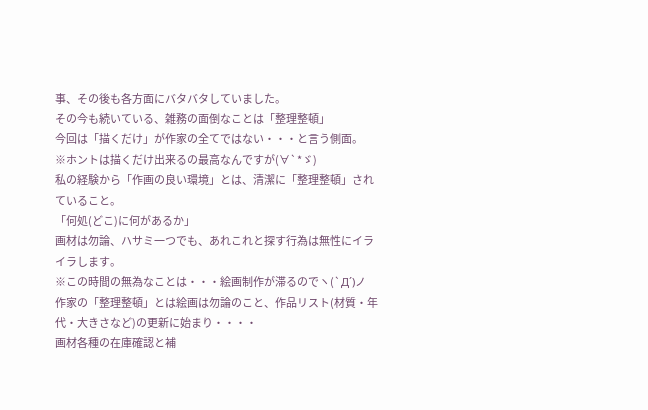事、その後も各方面にバタバタしていました。
その今も続いている、雑務の面倒なことは「整理整頓」
今回は「描くだけ」が作家の全てではない・・・と言う側面。
※ホントは描くだけ出来るの最高なんですが(∀`*ゞ)
私の経験から「作画の良い環境」とは、清潔に「整理整頓」されていること。
「何処(どこ)に何があるか」
画材は勿論、ハサミ一つでも、あれこれと探す行為は無性にイライラします。
※この時間の無為なことは・・・絵画制作が滞るのでヽ(`Д´)ノ
作家の「整理整頓」とは絵画は勿論のこと、作品リスト(材質・年代・大きさなど)の更新に始まり・・・・
画材各種の在庫確認と補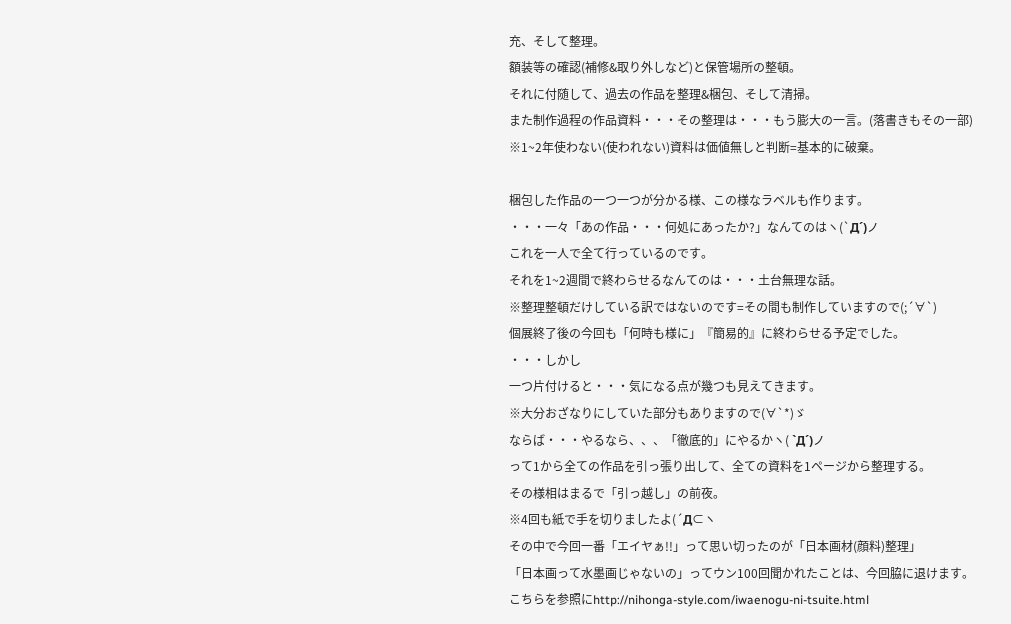充、そして整理。
額装等の確認(補修&取り外しなど)と保管場所の整頓。
それに付随して、過去の作品を整理&梱包、そして清掃。
また制作過程の作品資料・・・その整理は・・・もう膨大の一言。(落書きもその一部)
※1~2年使わない(使われない)資料は価値無しと判断=基本的に破棄。

梱包した作品の一つ一つが分かる様、この様なラベルも作ります。
・・・一々「あの作品・・・何処にあったか?」なんてのはヽ(`Д´)ノ
これを一人で全て行っているのです。
それを1~2週間で終わらせるなんてのは・・・土台無理な話。
※整理整頓だけしている訳ではないのです=その間も制作していますので(;´∀`)
個展終了後の今回も「何時も様に」『簡易的』に終わらせる予定でした。
・・・しかし
一つ片付けると・・・気になる点が幾つも見えてきます。
※大分おざなりにしていた部分もありますので(∀`*)ゞ
ならば・・・やるなら、、、「徹底的」にやるかヽ( `Д´)ノ
って1から全ての作品を引っ張り出して、全ての資料を1ページから整理する。
その様相はまるで「引っ越し」の前夜。
※4回も紙で手を切りましたよ(´Д⊂ヽ
その中で今回一番「エイヤぁ!!」って思い切ったのが「日本画材(顔料)整理」
「日本画って水墨画じゃないの」ってウン100回聞かれたことは、今回脇に退けます。
こちらを参照にhttp://nihonga-style.com/iwaenogu-ni-tsuite.html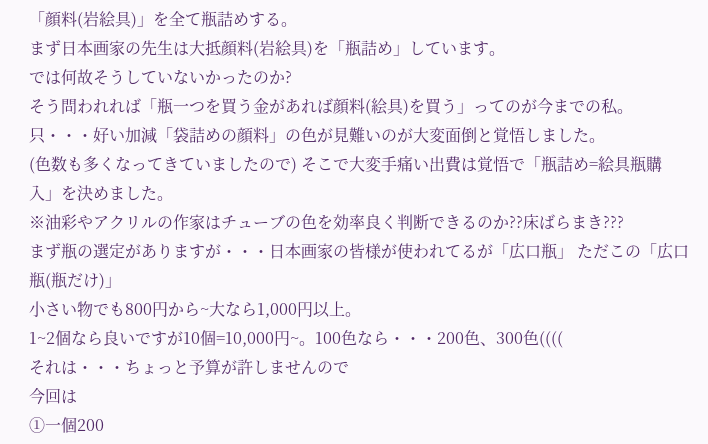「顔料(岩絵具)」を全て瓶詰めする。
まず日本画家の先生は大抵顔料(岩絵具)を「瓶詰め」しています。
では何故そうしていないかったのか?
そう問われれば「瓶一つを買う金があれば顔料(絵具)を買う」ってのが今までの私。
只・・・好い加減「袋詰めの顔料」の色が見難いのが大変面倒と覚悟しました。
(色数も多くなってきていましたので) そこで大変手痛い出費は覚悟で「瓶詰め=絵具瓶購入」を決めました。
※油彩やアクリルの作家はチューブの色を効率良く判断できるのか??床ばらまき???
まず瓶の選定がありますが・・・日本画家の皆様が使われてるが「広口瓶」 ただこの「広口瓶(瓶だけ)」
小さい物でも800円から~大なら1,000円以上。
1~2個なら良いですが10個=10,000円~。100色なら・・・200色、300色((((
それは・・・ちょっと予算が許しませんので
今回は
①一個200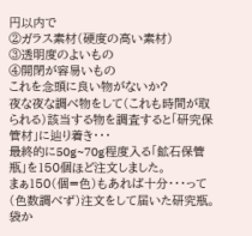円以内で
②ガラス素材(硬度の高い素材)
③透明度のよいもの
④開閉が容易いもの
これを念頭に良い物がないか?
夜な夜な調べ物をして(これも時間が取られる)該当する物を調査すると「研究保管材」に辿り着き・・・
最終的に50g~70g程度入る「鉱石保管瓶」を150個ほど注文しました。
まぁ150(個=色)もあれば十分・・・って(色数調べず)注文をして届いた研究瓶。
袋か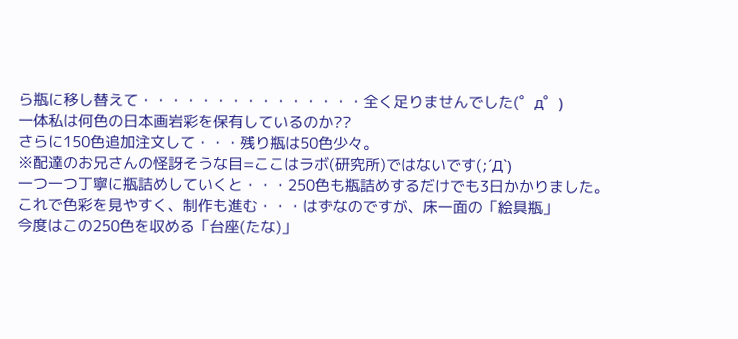ら瓶に移し替えて・・・・・・・・・・・・・・・全く足りませんでした(゜д゜)
一体私は何色の日本画岩彩を保有しているのか??
さらに150色追加注文して・・・残り瓶は50色少々。
※配達のお兄さんの怪訝そうな目=ここはラボ(研究所)ではないです(;´Д`)
一つ一つ丁寧に瓶詰めしていくと・・・250色も瓶詰めするだけでも3日かかりました。
これで色彩を見やすく、制作も進む・・・はずなのですが、床一面の「絵具瓶」
今度はこの250色を収める「台座(たな)」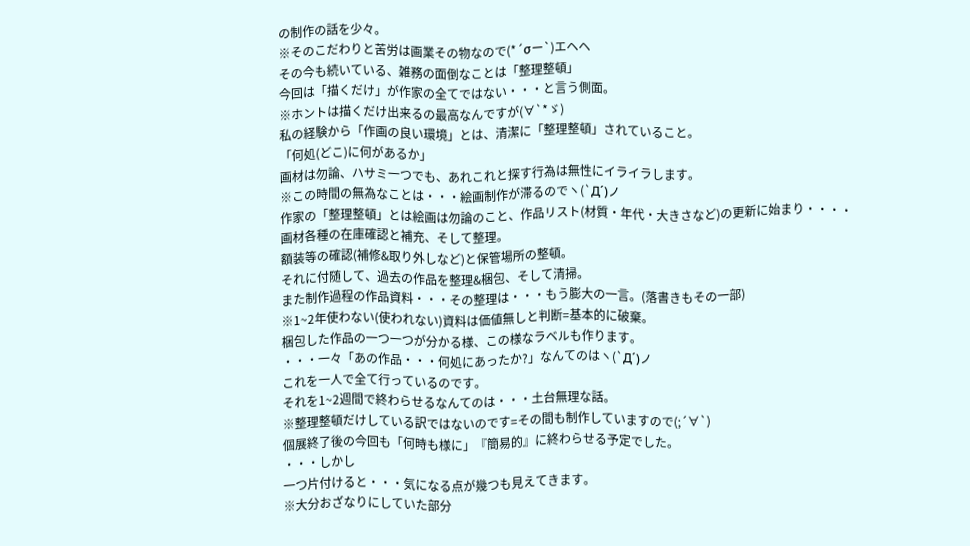の制作の話を少々。
※そのこだわりと苦労は画業その物なので(*´σー`)エヘヘ
その今も続いている、雑務の面倒なことは「整理整頓」
今回は「描くだけ」が作家の全てではない・・・と言う側面。
※ホントは描くだけ出来るの最高なんですが(∀`*ゞ)
私の経験から「作画の良い環境」とは、清潔に「整理整頓」されていること。
「何処(どこ)に何があるか」
画材は勿論、ハサミ一つでも、あれこれと探す行為は無性にイライラします。
※この時間の無為なことは・・・絵画制作が滞るのでヽ(`Д´)ノ
作家の「整理整頓」とは絵画は勿論のこと、作品リスト(材質・年代・大きさなど)の更新に始まり・・・・
画材各種の在庫確認と補充、そして整理。
額装等の確認(補修&取り外しなど)と保管場所の整頓。
それに付随して、過去の作品を整理&梱包、そして清掃。
また制作過程の作品資料・・・その整理は・・・もう膨大の一言。(落書きもその一部)
※1~2年使わない(使われない)資料は価値無しと判断=基本的に破棄。
梱包した作品の一つ一つが分かる様、この様なラベルも作ります。
・・・一々「あの作品・・・何処にあったか?」なんてのはヽ(`Д´)ノ
これを一人で全て行っているのです。
それを1~2週間で終わらせるなんてのは・・・土台無理な話。
※整理整頓だけしている訳ではないのです=その間も制作していますので(;´∀`)
個展終了後の今回も「何時も様に」『簡易的』に終わらせる予定でした。
・・・しかし
一つ片付けると・・・気になる点が幾つも見えてきます。
※大分おざなりにしていた部分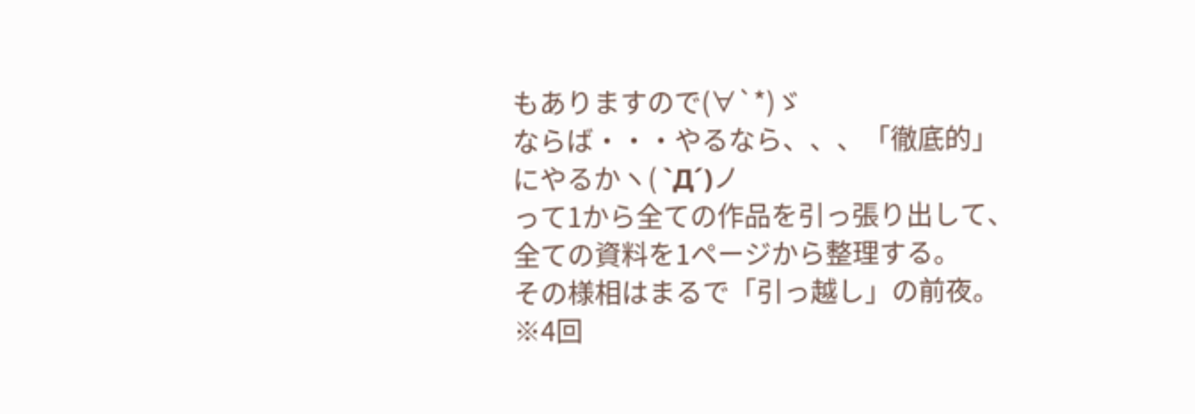もありますので(∀`*)ゞ
ならば・・・やるなら、、、「徹底的」にやるかヽ( `Д´)ノ
って1から全ての作品を引っ張り出して、全ての資料を1ページから整理する。
その様相はまるで「引っ越し」の前夜。
※4回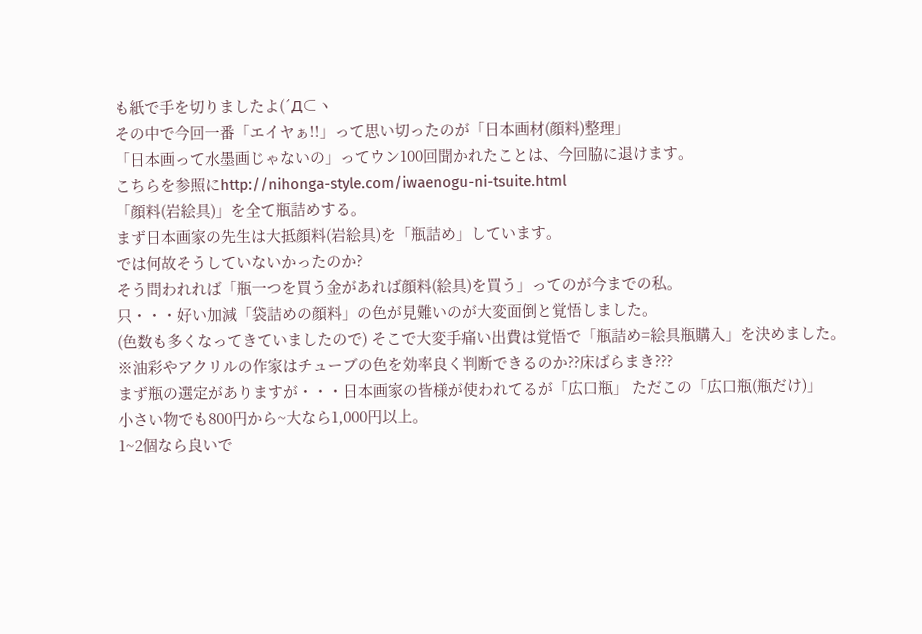も紙で手を切りましたよ(´Д⊂ヽ
その中で今回一番「エイヤぁ!!」って思い切ったのが「日本画材(顔料)整理」
「日本画って水墨画じゃないの」ってウン100回聞かれたことは、今回脇に退けます。
こちらを参照にhttp://nihonga-style.com/iwaenogu-ni-tsuite.html
「顔料(岩絵具)」を全て瓶詰めする。
まず日本画家の先生は大抵顔料(岩絵具)を「瓶詰め」しています。
では何故そうしていないかったのか?
そう問われれば「瓶一つを買う金があれば顔料(絵具)を買う」ってのが今までの私。
只・・・好い加減「袋詰めの顔料」の色が見難いのが大変面倒と覚悟しました。
(色数も多くなってきていましたので) そこで大変手痛い出費は覚悟で「瓶詰め=絵具瓶購入」を決めました。
※油彩やアクリルの作家はチューブの色を効率良く判断できるのか??床ばらまき???
まず瓶の選定がありますが・・・日本画家の皆様が使われてるが「広口瓶」 ただこの「広口瓶(瓶だけ)」
小さい物でも800円から~大なら1,000円以上。
1~2個なら良いで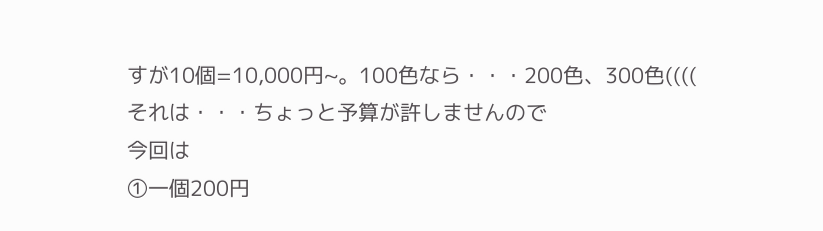すが10個=10,000円~。100色なら・・・200色、300色((((
それは・・・ちょっと予算が許しませんので
今回は
①一個200円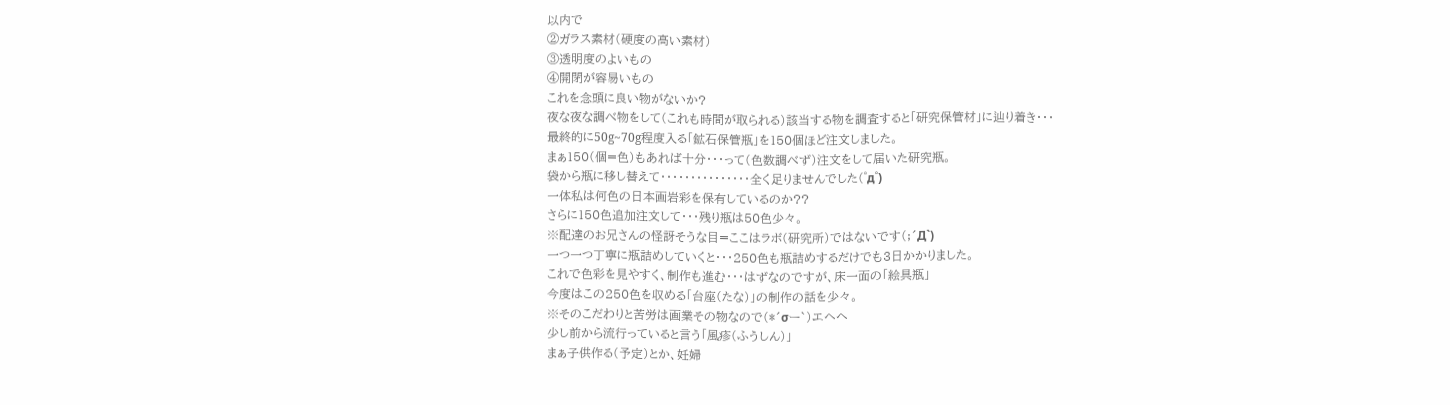以内で
②ガラス素材(硬度の高い素材)
③透明度のよいもの
④開閉が容易いもの
これを念頭に良い物がないか?
夜な夜な調べ物をして(これも時間が取られる)該当する物を調査すると「研究保管材」に辿り着き・・・
最終的に50g~70g程度入る「鉱石保管瓶」を150個ほど注文しました。
まぁ150(個=色)もあれば十分・・・って(色数調べず)注文をして届いた研究瓶。
袋から瓶に移し替えて・・・・・・・・・・・・・・・全く足りませんでした(゜д゜)
一体私は何色の日本画岩彩を保有しているのか??
さらに150色追加注文して・・・残り瓶は50色少々。
※配達のお兄さんの怪訝そうな目=ここはラボ(研究所)ではないです(;´Д`)
一つ一つ丁寧に瓶詰めしていくと・・・250色も瓶詰めするだけでも3日かかりました。
これで色彩を見やすく、制作も進む・・・はずなのですが、床一面の「絵具瓶」
今度はこの250色を収める「台座(たな)」の制作の話を少々。
※そのこだわりと苦労は画業その物なので(*´σー`)エヘヘ
少し前から流行っていると言う「風疹(ふうしん)」
まぁ子供作る(予定)とか、妊婦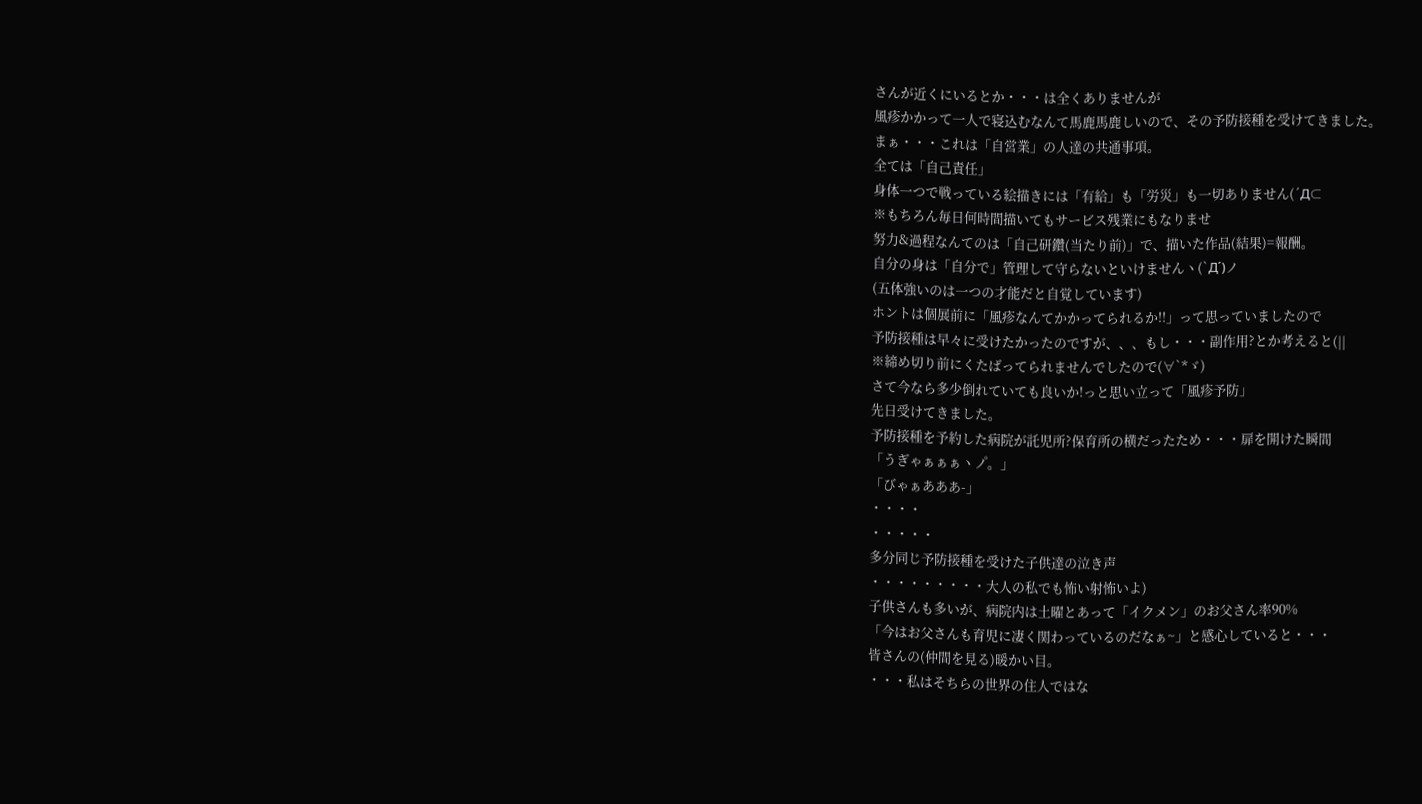さんが近くにいるとか・・・は全くありませんが
風疹かかって一人で寝込むなんて馬鹿馬鹿しいので、その予防接種を受けてきました。
まぁ・・・これは「自営業」の人達の共通事項。
全ては「自己責任」
身体一つで戦っている絵描きには「有給」も「労災」も一切ありません(´Д⊂
※もちろん毎日何時間描いてもサービス残業にもなりませ
努力&過程なんてのは「自己研鑽(当たり前)」で、描いた作品(結果)=報酬。
自分の身は「自分で」管理して守らないといけませんヽ(`Д´)ノ
(五体強いのは一つの才能だと自覚しています)
ホントは個展前に「風疹なんてかかってられるか!!」って思っていましたので
予防接種は早々に受けたかったのですが、、、もし・・・副作用?とか考えると(||
※締め切り前にくたばってられませんでしたので(∀`*ゞ)
さて今なら多少倒れていても良いか!っと思い立って「風疹予防」
先日受けてきました。
予防接種を予約した病院が託児所?保育所の横だったため・・・扉を開けた瞬間
「うぎゃぁぁぁヽノ゚。」
「びゃぁあああ-」
・・・・
・・・・・
多分同じ予防接種を受けた子供達の泣き声
・・・・・・・・・大人の私でも怖い射怖いよ)
子供さんも多いが、病院内は土曜とあって「イクメン」のお父さん率90%
「今はお父さんも育児に凄く関わっているのだなぁ~」と感心していると・・・
皆さんの(仲間を見る)暖かい目。
・・・私はそちらの世界の住人ではな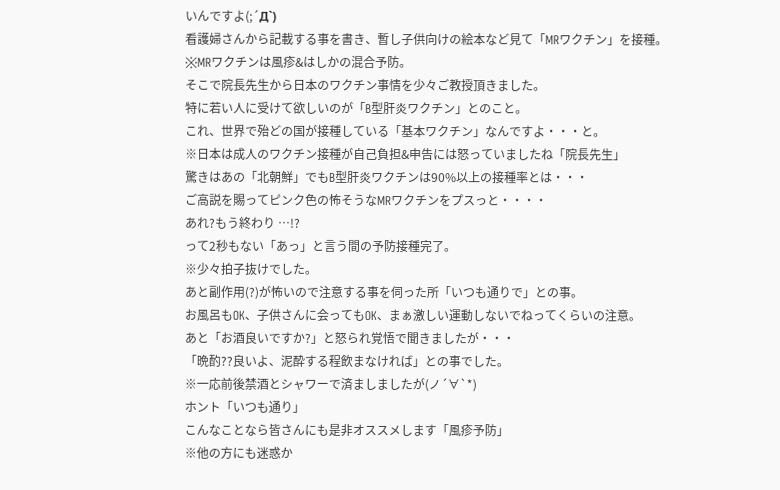いんですよ(;´Д`)
看護婦さんから記載する事を書き、暫し子供向けの絵本など見て「MRワクチン」を接種。
※MRワクチンは風疹&はしかの混合予防。
そこで院長先生から日本のワクチン事情を少々ご教授頂きました。
特に若い人に受けて欲しいのが「B型肝炎ワクチン」とのこと。
これ、世界で殆どの国が接種している「基本ワクチン」なんですよ・・・と。
※日本は成人のワクチン接種が自己負担&申告には怒っていましたね「院長先生」
驚きはあの「北朝鮮」でもB型肝炎ワクチンは90%以上の接種率とは・・・
ご高説を賜ってピンク色の怖そうなMRワクチンをプスっと・・・・
あれ?もう終わり …!?
って2秒もない「あっ」と言う間の予防接種完了。
※少々拍子抜けでした。
あと副作用(?)が怖いので注意する事を伺った所「いつも通りで」との事。
お風呂もOK、子供さんに会ってもOK、まぁ激しい運動しないでねってくらいの注意。
あと「お酒良いですか?」と怒られ覚悟で聞きましたが・・・
「晩酌??良いよ、泥酔する程飲まなければ」との事でした。
※一応前後禁酒とシャワーで済ましましたが(ノ´∀`*)
ホント「いつも通り」
こんなことなら皆さんにも是非オススメします「風疹予防」
※他の方にも迷惑か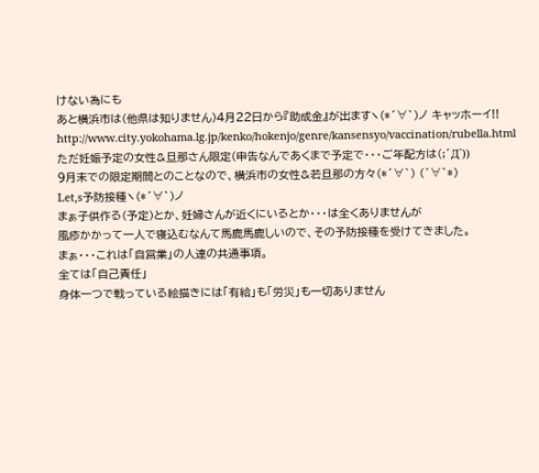けない為にも
あと横浜市は(他県は知りません)4月22日から『助成金』が出ますヽ(*´∀`)ノ キャッホーイ!!
http://www.city.yokohama.lg.jp/kenko/hokenjo/genre/kansensyo/vaccination/rubella.html
ただ妊娠予定の女性&旦那さん限定(申告なんであくまで予定で・・・ご年配方は(;´Д`))
9月末での限定期間とのことなので、横浜市の女性&若旦那の方々(*´∀`) (´∀`*)
Let,s予防接種ヽ(*´∀`)ノ
まぁ子供作る(予定)とか、妊婦さんが近くにいるとか・・・は全くありませんが
風疹かかって一人で寝込むなんて馬鹿馬鹿しいので、その予防接種を受けてきました。
まぁ・・・これは「自営業」の人達の共通事項。
全ては「自己責任」
身体一つで戦っている絵描きには「有給」も「労災」も一切ありません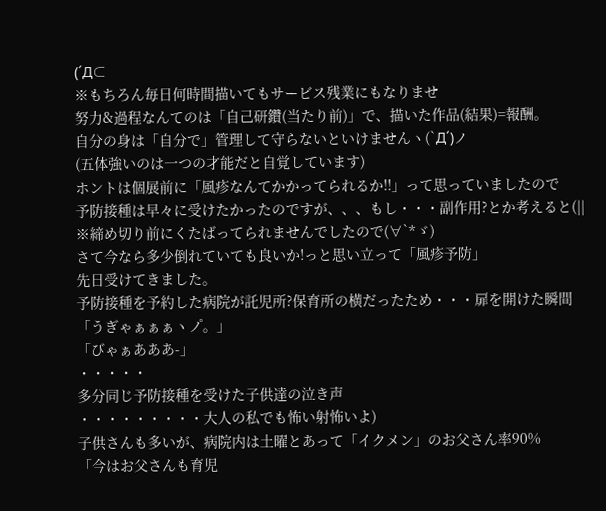(´Д⊂
※もちろん毎日何時間描いてもサービス残業にもなりませ
努力&過程なんてのは「自己研鑽(当たり前)」で、描いた作品(結果)=報酬。
自分の身は「自分で」管理して守らないといけませんヽ(`Д´)ノ
(五体強いのは一つの才能だと自覚しています)
ホントは個展前に「風疹なんてかかってられるか!!」って思っていましたので
予防接種は早々に受けたかったのですが、、、もし・・・副作用?とか考えると(||
※締め切り前にくたばってられませんでしたので(∀`*ゞ)
さて今なら多少倒れていても良いか!っと思い立って「風疹予防」
先日受けてきました。
予防接種を予約した病院が託児所?保育所の横だったため・・・扉を開けた瞬間
「うぎゃぁぁぁヽノ゚。」
「びゃぁあああ-」
・・・・・
多分同じ予防接種を受けた子供達の泣き声
・・・・・・・・・大人の私でも怖い射怖いよ)
子供さんも多いが、病院内は土曜とあって「イクメン」のお父さん率90%
「今はお父さんも育児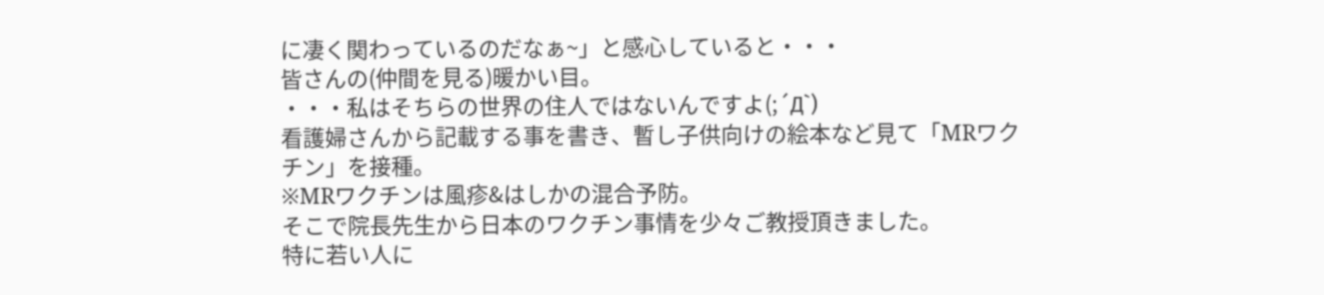に凄く関わっているのだなぁ~」と感心していると・・・
皆さんの(仲間を見る)暖かい目。
・・・私はそちらの世界の住人ではないんですよ(;´Д`)
看護婦さんから記載する事を書き、暫し子供向けの絵本など見て「MRワクチン」を接種。
※MRワクチンは風疹&はしかの混合予防。
そこで院長先生から日本のワクチン事情を少々ご教授頂きました。
特に若い人に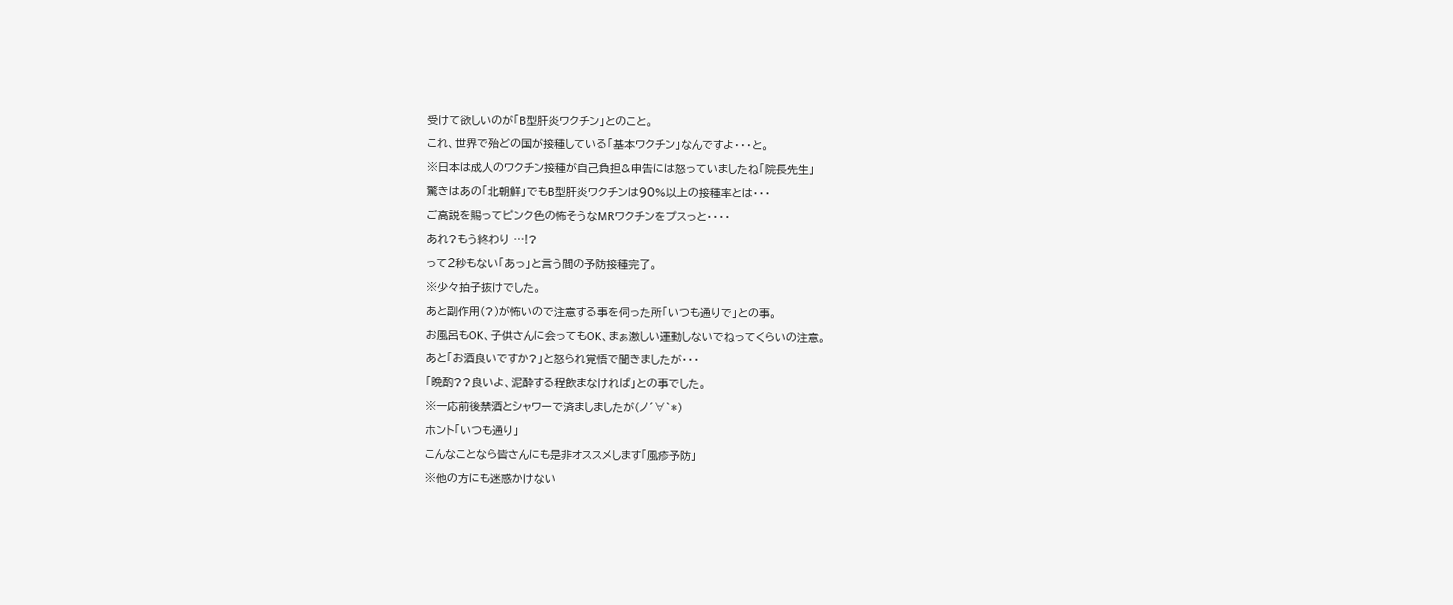受けて欲しいのが「B型肝炎ワクチン」とのこと。
これ、世界で殆どの国が接種している「基本ワクチン」なんですよ・・・と。
※日本は成人のワクチン接種が自己負担&申告には怒っていましたね「院長先生」
驚きはあの「北朝鮮」でもB型肝炎ワクチンは90%以上の接種率とは・・・
ご高説を賜ってピンク色の怖そうなMRワクチンをプスっと・・・・
あれ?もう終わり …!?
って2秒もない「あっ」と言う間の予防接種完了。
※少々拍子抜けでした。
あと副作用(?)が怖いので注意する事を伺った所「いつも通りで」との事。
お風呂もOK、子供さんに会ってもOK、まぁ激しい運動しないでねってくらいの注意。
あと「お酒良いですか?」と怒られ覚悟で聞きましたが・・・
「晩酌??良いよ、泥酔する程飲まなければ」との事でした。
※一応前後禁酒とシャワーで済ましましたが(ノ´∀`*)
ホント「いつも通り」
こんなことなら皆さんにも是非オススメします「風疹予防」
※他の方にも迷惑かけない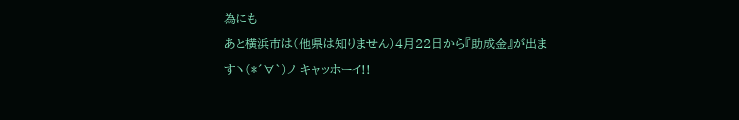為にも
あと横浜市は(他県は知りません)4月22日から『助成金』が出ますヽ(*´∀`)ノ キャッホーイ!!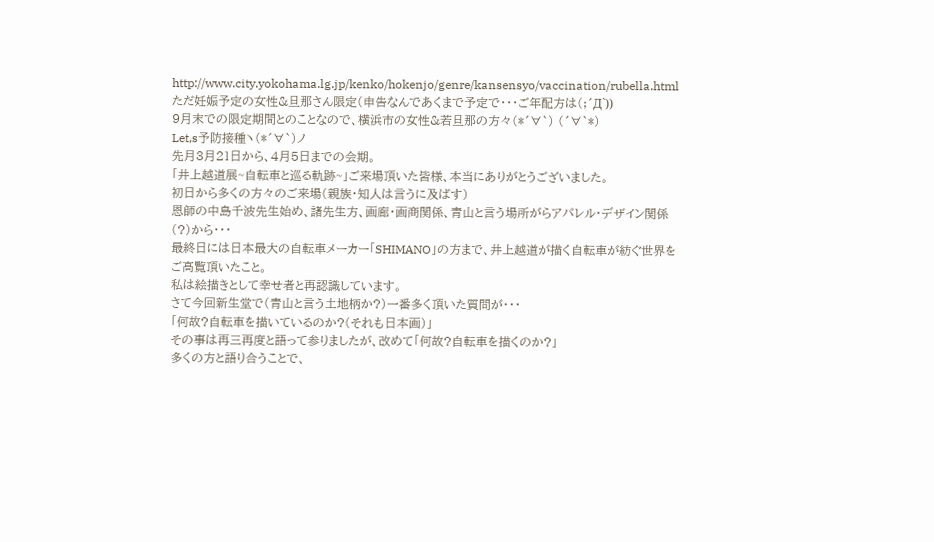http://www.city.yokohama.lg.jp/kenko/hokenjo/genre/kansensyo/vaccination/rubella.html
ただ妊娠予定の女性&旦那さん限定(申告なんであくまで予定で・・・ご年配方は(;´Д`))
9月末での限定期間とのことなので、横浜市の女性&若旦那の方々(*´∀`) (´∀`*)
Let,s予防接種ヽ(*´∀`)ノ
先月3月21日から、4月5日までの会期。
「井上越道展~自転車と巡る軌跡~」ご来場頂いた皆様、本当にありがとうございました。
初日から多くの方々のご来場(親族・知人は言うに及ばす)
恩師の中島千波先生始め、諸先生方、画廊・画商関係、青山と言う場所がらアパレル・デザイン関係(?)から・・・
最終日には日本最大の自転車メーカー「SHIMANO」の方まで、井上越道が描く自転車が紡ぐ世界をご高覧頂いたこと。
私は絵描きとして幸せ者と再認識しています。
さて今回新生堂で(青山と言う土地柄か?)一番多く頂いた質問が・・・
「何故?自転車を描いているのか?(それも日本画)」
その事は再三再度と語って参りましたが、改めて「何故?自転車を描くのか?」
多くの方と語り合うことで、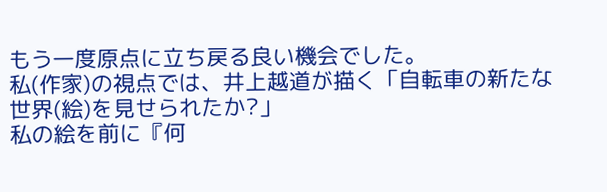もう一度原点に立ち戻る良い機会でした。
私(作家)の視点では、井上越道が描く「自転車の新たな世界(絵)を見せられたか?」
私の絵を前に『何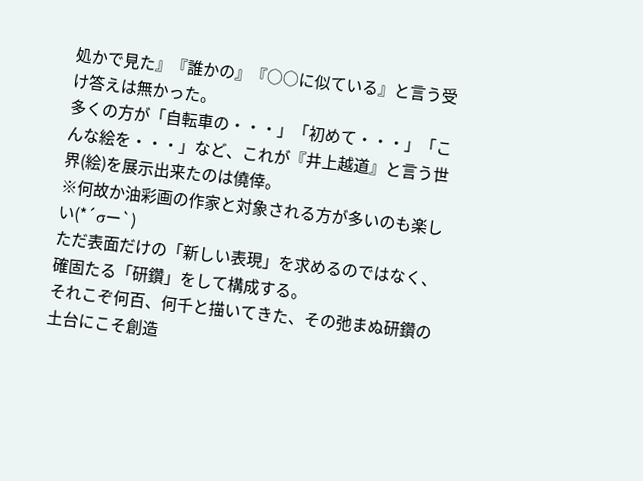処かで見た』『誰かの』『○○に似ている』と言う受け答えは無かった。
多くの方が「自転車の・・・」「初めて・・・」「こんな絵を・・・」など、これが『井上越道』と言う世界(絵)を展示出来たのは僥倖。
※何故か油彩画の作家と対象される方が多いのも楽しい(*´σー`)
ただ表面だけの「新しい表現」を求めるのではなく、確固たる「研鑽」をして構成する。
それこぞ何百、何千と描いてきた、その弛まぬ研鑽の土台にこそ創造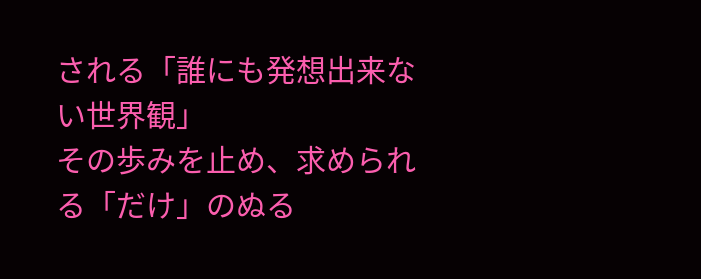される「誰にも発想出来ない世界観」
その歩みを止め、求められる「だけ」のぬる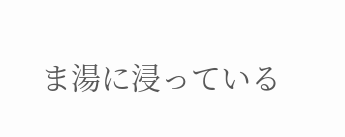ま湯に浸っている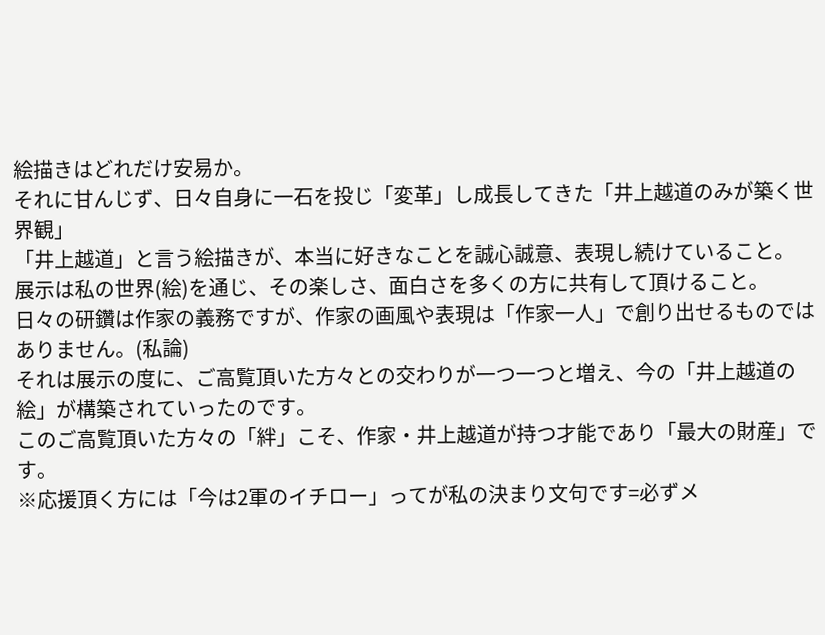絵描きはどれだけ安易か。
それに甘んじず、日々自身に一石を投じ「変革」し成長してきた「井上越道のみが築く世界観」
「井上越道」と言う絵描きが、本当に好きなことを誠心誠意、表現し続けていること。
展示は私の世界(絵)を通じ、その楽しさ、面白さを多くの方に共有して頂けること。
日々の研鑽は作家の義務ですが、作家の画風や表現は「作家一人」で創り出せるものではありません。(私論)
それは展示の度に、ご高覧頂いた方々との交わりが一つ一つと増え、今の「井上越道の絵」が構築されていったのです。
このご高覧頂いた方々の「絆」こそ、作家・井上越道が持つ才能であり「最大の財産」です。
※応援頂く方には「今は2軍のイチロー」ってが私の決まり文句です=必ずメ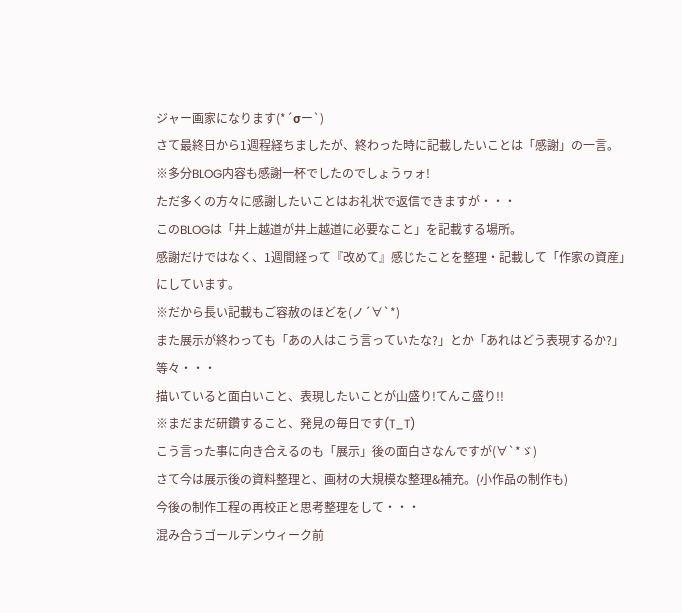ジャー画家になります(*´σー`)
さて最終日から1週程経ちましたが、終わった時に記載したいことは「感謝」の一言。
※多分BLOG内容も感謝一杯でしたのでしょうヮォ!
ただ多くの方々に感謝したいことはお礼状で返信できますが・・・
このBLOGは「井上越道が井上越道に必要なこと」を記載する場所。
感謝だけではなく、1週間経って『改めて』感じたことを整理・記載して「作家の資産」にしています。
※だから長い記載もご容赦のほどを(ノ´∀`*)
また展示が終わっても「あの人はこう言っていたな?」とか「あれはどう表現するか?」等々・・・
描いていると面白いこと、表現したいことが山盛り!てんこ盛り!!
※まだまだ研鑽すること、発見の毎日です(T_T)
こう言った事に向き合えるのも「展示」後の面白さなんですが(∀`*ゞ)
さて今は展示後の資料整理と、画材の大規模な整理&補充。(小作品の制作も)
今後の制作工程の再校正と思考整理をして・・・
混み合うゴールデンウィーク前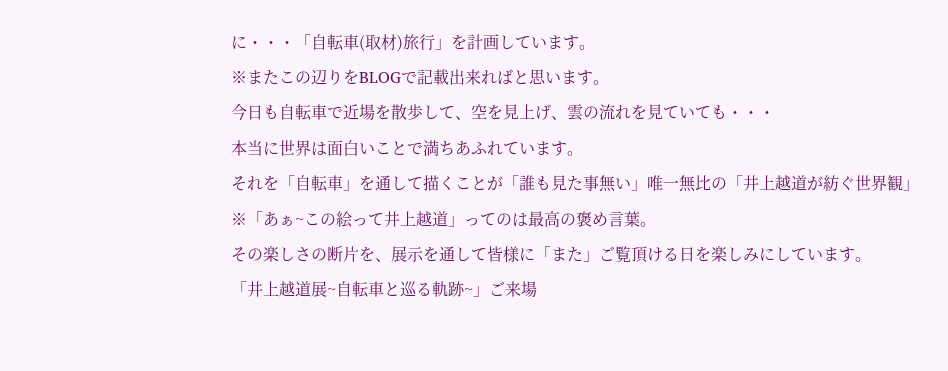に・・・「自転車(取材)旅行」を計画しています。
※またこの辺りをBLOGで記載出来ればと思います。
今日も自転車で近場を散歩して、空を見上げ、雲の流れを見ていても・・・
本当に世界は面白いことで満ちあふれています。
それを「自転車」を通して描くことが「誰も見た事無い」唯一無比の「井上越道が紡ぐ世界観」
※「あぁ~この絵って井上越道」ってのは最高の褒め言葉。
その楽しさの断片を、展示を通して皆様に「また」ご覧頂ける日を楽しみにしています。
「井上越道展~自転車と巡る軌跡~」ご来場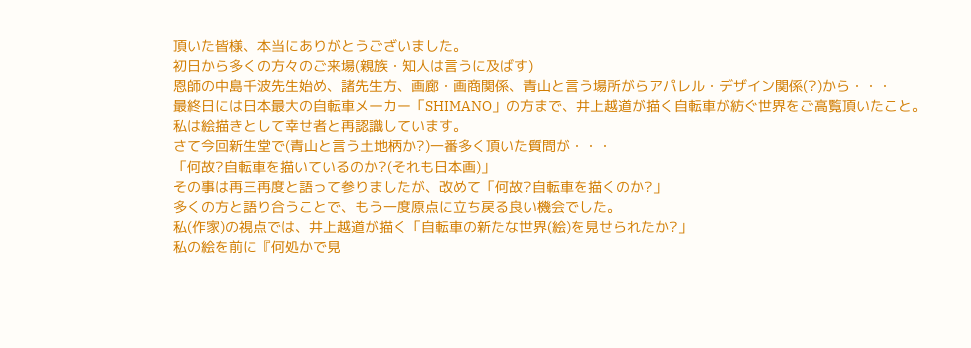頂いた皆様、本当にありがとうございました。
初日から多くの方々のご来場(親族・知人は言うに及ばす)
恩師の中島千波先生始め、諸先生方、画廊・画商関係、青山と言う場所がらアパレル・デザイン関係(?)から・・・
最終日には日本最大の自転車メーカー「SHIMANO」の方まで、井上越道が描く自転車が紡ぐ世界をご高覧頂いたこと。
私は絵描きとして幸せ者と再認識しています。
さて今回新生堂で(青山と言う土地柄か?)一番多く頂いた質問が・・・
「何故?自転車を描いているのか?(それも日本画)」
その事は再三再度と語って参りましたが、改めて「何故?自転車を描くのか?」
多くの方と語り合うことで、もう一度原点に立ち戻る良い機会でした。
私(作家)の視点では、井上越道が描く「自転車の新たな世界(絵)を見せられたか?」
私の絵を前に『何処かで見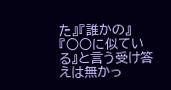た』『誰かの』『○○に似ている』と言う受け答えは無かっ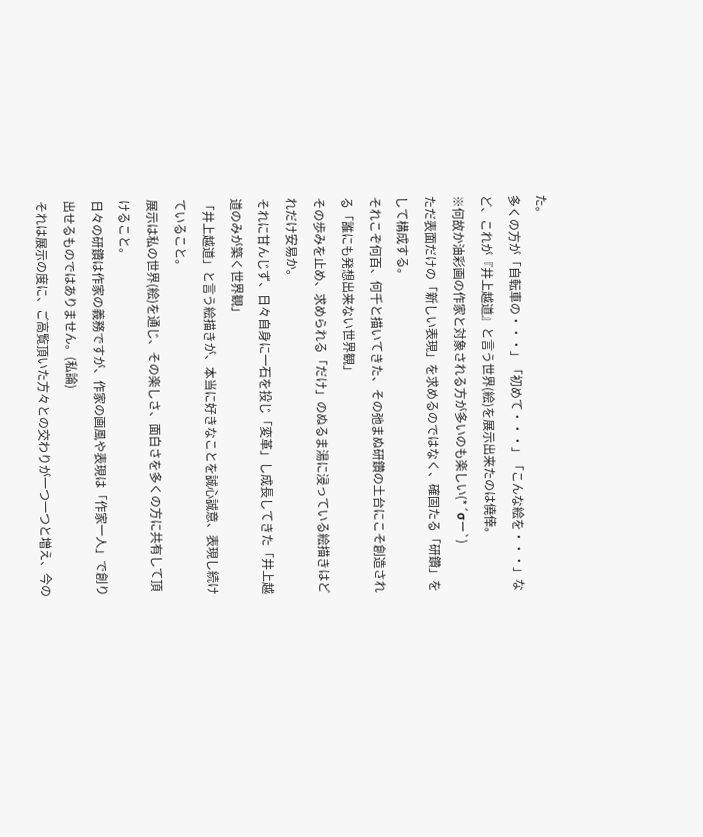た。
多くの方が「自転車の・・・」「初めて・・・」「こんな絵を・・・」など、これが『井上越道』と言う世界(絵)を展示出来たのは僥倖。
※何故か油彩画の作家と対象される方が多いのも楽しい(*´σー`)
ただ表面だけの「新しい表現」を求めるのではなく、確固たる「研鑽」をして構成する。
それこぞ何百、何千と描いてきた、その弛まぬ研鑽の土台にこそ創造される「誰にも発想出来ない世界観」
その歩みを止め、求められる「だけ」のぬるま湯に浸っている絵描きはどれだけ安易か。
それに甘んじず、日々自身に一石を投じ「変革」し成長してきた「井上越道のみが築く世界観」
「井上越道」と言う絵描きが、本当に好きなことを誠心誠意、表現し続けていること。
展示は私の世界(絵)を通じ、その楽しさ、面白さを多くの方に共有して頂けること。
日々の研鑽は作家の義務ですが、作家の画風や表現は「作家一人」で創り出せるものではありません。(私論)
それは展示の度に、ご高覧頂いた方々との交わりが一つ一つと増え、今の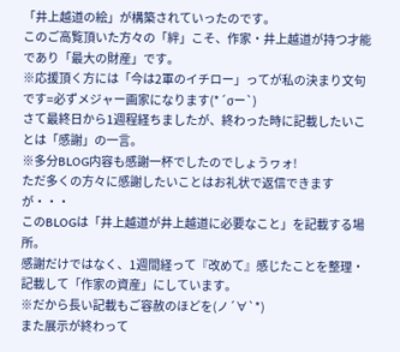「井上越道の絵」が構築されていったのです。
このご高覧頂いた方々の「絆」こそ、作家・井上越道が持つ才能であり「最大の財産」です。
※応援頂く方には「今は2軍のイチロー」ってが私の決まり文句です=必ずメジャー画家になります(*´σー`)
さて最終日から1週程経ちましたが、終わった時に記載したいことは「感謝」の一言。
※多分BLOG内容も感謝一杯でしたのでしょうヮォ!
ただ多くの方々に感謝したいことはお礼状で返信できますが・・・
このBLOGは「井上越道が井上越道に必要なこと」を記載する場所。
感謝だけではなく、1週間経って『改めて』感じたことを整理・記載して「作家の資産」にしています。
※だから長い記載もご容赦のほどを(ノ´∀`*)
また展示が終わって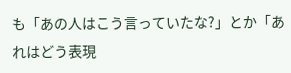も「あの人はこう言っていたな?」とか「あれはどう表現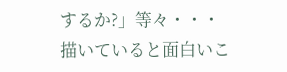するか?」等々・・・
描いていると面白いこ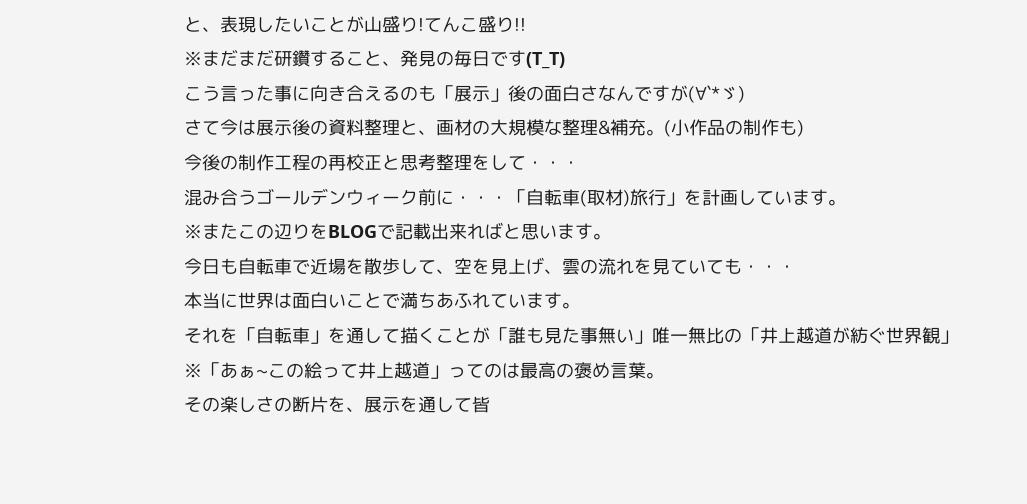と、表現したいことが山盛り!てんこ盛り!!
※まだまだ研鑽すること、発見の毎日です(T_T)
こう言った事に向き合えるのも「展示」後の面白さなんですが(∀`*ゞ)
さて今は展示後の資料整理と、画材の大規模な整理&補充。(小作品の制作も)
今後の制作工程の再校正と思考整理をして・・・
混み合うゴールデンウィーク前に・・・「自転車(取材)旅行」を計画しています。
※またこの辺りをBLOGで記載出来ればと思います。
今日も自転車で近場を散歩して、空を見上げ、雲の流れを見ていても・・・
本当に世界は面白いことで満ちあふれています。
それを「自転車」を通して描くことが「誰も見た事無い」唯一無比の「井上越道が紡ぐ世界観」
※「あぁ~この絵って井上越道」ってのは最高の褒め言葉。
その楽しさの断片を、展示を通して皆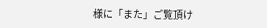様に「また」ご覧頂け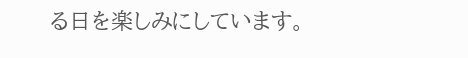る日を楽しみにしています。